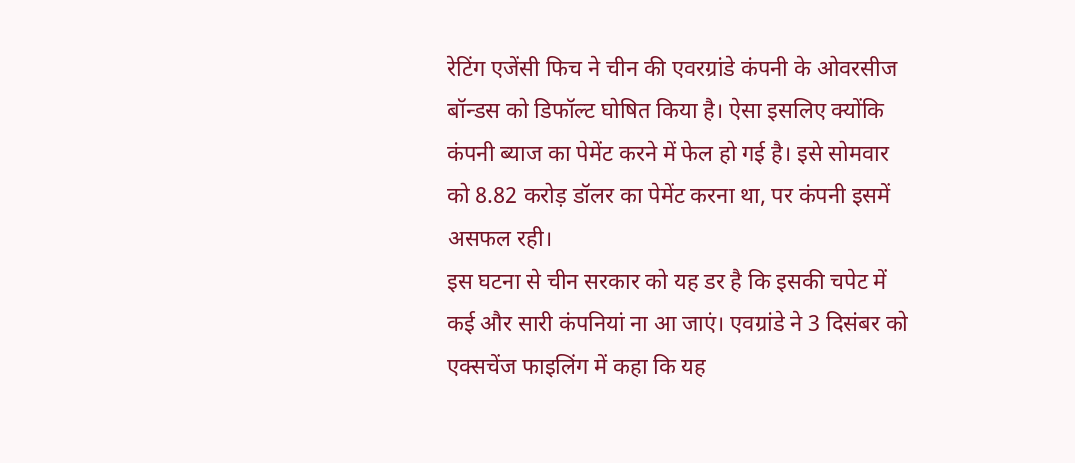रेटिंग एजेंसी फिच ने चीन की एवरग्रांडे कंपनी के ओवरसीज बॉन्डस को डिफॉल्ट घोषित किया है। ऐसा इसलिए क्योंकि कंपनी ब्याज का पेमेंट करने में फेल हो गई है। इसे सोमवार को 8.82 करोड़ डॉलर का पेमेंट करना था, पर कंपनी इसमें असफल रही।
इस घटना से चीन सरकार को यह डर है कि इसकी चपेट में कई और सारी कंपनियां ना आ जाएं। एवग्रांडे ने 3 दिसंबर को एक्सचेंज फाइलिंग में कहा कि यह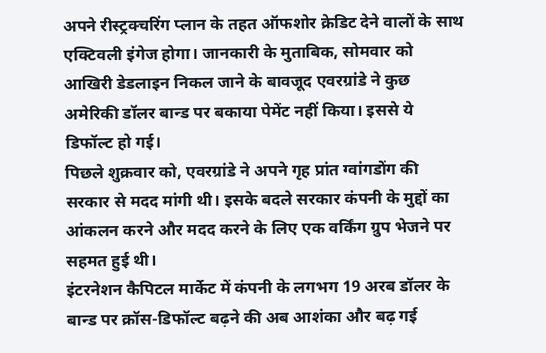अपने रीस्ट्रक्चरिंग प्लान के तहत ऑफशोर क्रेडिट देने वालों के साथ एक्टिवली इंगेज होगा। जानकारी के मुताबिक, सोमवार को आखिरी डेडलाइन निकल जाने के बावजूद एवरग्रांडे ने कुछ अमेरिकी डॉलर बान्ड पर बकाया पेमेंट नहीं किया। इससे ये डिफॉल्ट हो गई।
पिछले शुक्रवार को, एवरग्रांडे ने अपने गृह प्रांत ग्वांगडोंग की सरकार से मदद मांगी थी। इसके बदले सरकार कंपनी के मुद्दों का आंकलन करने और मदद करने के लिए एक वर्किंग ग्रुप भेजने पर सहमत हुई थी।
इंटरनेशन कैपिटल मार्केट में कंपनी के लगभग 19 अरब डॉलर के बान्ड पर क्रॉस-डिफॉल्ट बढ़ने की अब आशंका और बढ़ गई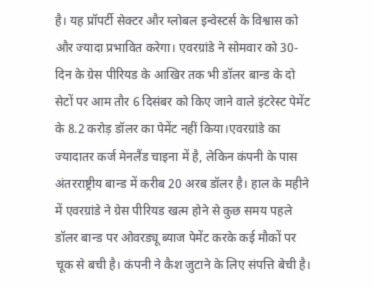है। यह प्रॉपर्टी सेक्टर और ग्लोबल इन्वेस्टर्स के विश्वास को और ज्यादा प्रभावित करेगा। एवरग्रांडे ने सोमवार को 30-दिन के ग्रेस पीरियड के आखिर तक भी डॉलर बान्ड के दो सेटों पर आम तौर 6 दिसंबर को किए जाने वाले इंटरेस्ट पेमेंट के 8.2 करोड़ डॉलर का पेमेंट नहीं किया।एवरग्रांडे का ज्यादातर कर्ज मेनलैंड चाइना में है, लेकिन कंपनी के पास अंतरराष्ट्रीय बान्ड में करीब 20 अरब डॉलर है। हाल के महीने में एवरग्रांडे ने ग्रेस पीरियड खत्म होने से कुछ समय पहले डॉलर बान्ड पर ओवरड्यू ब्याज पेमेंट करके कई मौकों पर चूक से बची है। कंपनी ने कैश जुटाने के लिए संपत्ति बेची है।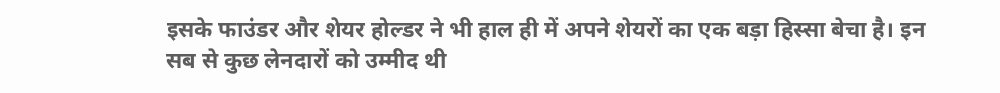इसके फाउंडर और शेयर होल्डर ने भी हाल ही में अपने शेयरों का एक बड़ा हिस्सा बेचा है। इन सब से कुछ लेनदारों को उम्मीद थी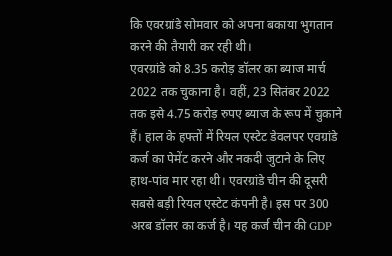कि एवरग्रांडे सोमवार को अपना बकाया भुगतान करने की तैयारी कर रही थी।
एवरग्रांडे को 8.35 करोड़ डॉलर का ब्याज मार्च 2022 तक चुकाना है। वहीं, 23 सितंबर 2022 तक इसे 4.75 करोड़ रुपए ब्याज के रूप में चुकाने हैं। हाल के हफ्तों में रियल एस्टेट डेवलपर एवग्रांडे कर्ज का पेमेंट करने और नकदी जुटाने के लिए हाथ-पांव मार रहा थी। एवरग्रांडे चीन की दूसरी सबसे बड़ी रियल एस्टेट कंपनी है। इस पर 300 अरब डॉलर का कर्ज है। यह कर्ज चीन की GDP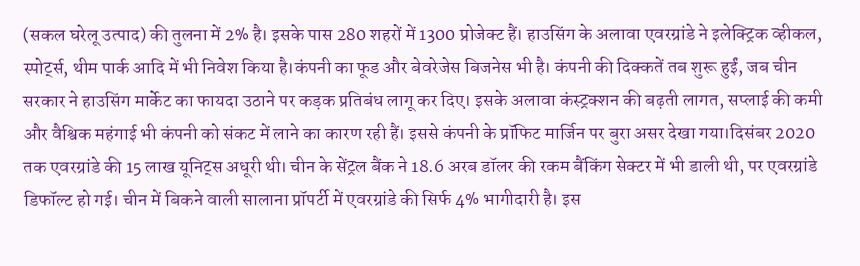(सकल घरेलू उत्पाद) की तुलना में 2% है। इसके पास 280 शहरों में 1300 प्रोजेक्ट हैं। हाउसिंग के अलावा एवरग्रांडे ने इलेक्ट्रिक व्हीकल, स्पोर्ट्स, थीम पार्क आदि में भी निवेश किया है।कंपनी का फूड और बेवरेजेस बिजनेस भी है। कंपनी की दिक्कतें तब शुरू हुईं, जब चीन सरकार ने हाउसिंग मार्केट का फायदा उठाने पर कड़क प्रतिबंध लागू कर दिए। इसके अलावा कंस्ट्रक्शन की बढ़ती लागत, सप्लाई की कमी और वैश्विक महंगाई भी कंपनी को संकट में लाने का कारण रही हैं। इससे कंपनी के प्रॉफिट मार्जिन पर बुरा असर देखा गया।दिसंबर 2020 तक एवरग्रांडे की 15 लाख यूनिट्स अधूरी थी। चीन के सेंट्रल बैंक ने 18.6 अरब डॉलर की रकम बैंकिंग सेक्टर में भी डाली थी, पर एवरग्रांडे डिफॉल्ट हो गई। चीन में बिकने वाली सालाना प्रॉपर्टी में एवरग्रांडे की सिर्फ 4% भागीदारी है। इस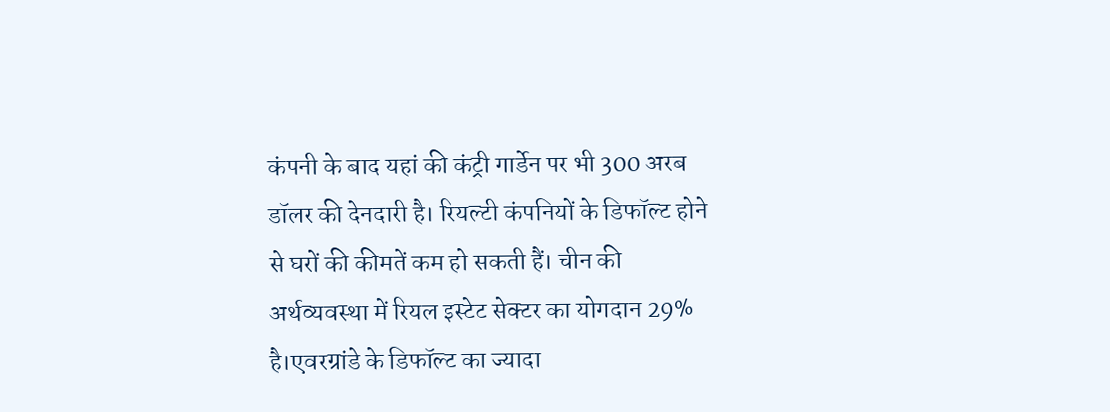कंपनी के बाद यहां की कंट्री गार्डेन पर भी 300 अरब डॉलर की देनदारी है। रियल्टी कंपनियों के डिफॉल्ट होने से घरों की कीमतें कम हो सकती हैं। चीन की अर्थव्यवस्था में रियल इस्टेट सेक्टर का योगदान 29% है।एवरग्रांडे के डिफॉल्ट का ज्यादा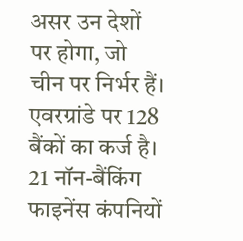असर उन देशों पर होगा, जो चीन पर निर्भर हैं। एवरग्रांडे पर 128 बैंकों का कर्ज है। 21 नॉन-बैंकिंग फाइनेंस कंपनियों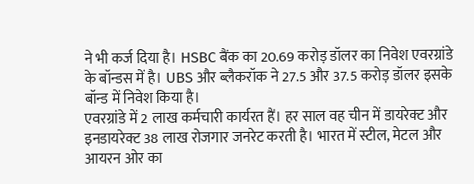ने भी कर्ज दिया है। HSBC बैंक का 20.69 करोड़ डॉलर का निवेश एवरग्रांडे के बॉन्डस में है। UBS और ब्लैकरॉक ने 27.5 और 37.5 करोड़ डॉलर इसके बॉन्ड में निवेश किया है।
एवरग्रांडे में 2 लाख कर्मचारी कार्यरत हैं। हर साल वह चीन में डायरेक्ट और इनडायरेक्ट 38 लाख रोजगार जनरेट करती है। भारत में स्टील, मेटल और आयरन ओर का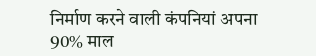निर्माण करने वाली कंपनियां अपना 90% माल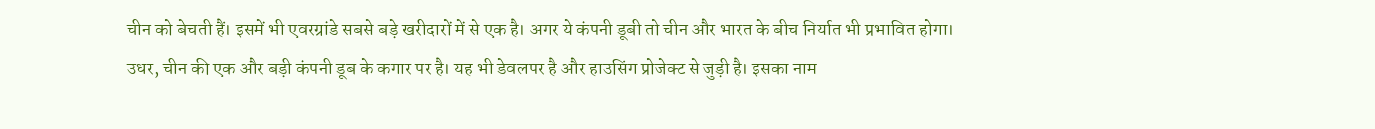चीन को बेचती हैं। इसमें भी एवरग्रांडे सबसे बड़े खरीदारों में से एक है। अगर ये कंपनी डूबी तो चीन और भारत के बीच निर्यात भी प्रभावित होगा।
उधर, चीन की एक और बड़ी कंपनी डूब के कगार पर है। यह भी डेवलपर है और हाउसिंग प्रोजेक्ट से जुड़ी है। इसका नाम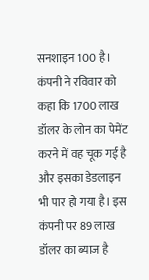सनशाइन 100 है। कंपनी ने रविवार को कहा कि 1700 लाख डॉलर के लोन का पेमेंट करने में वह चूक गई है और इसका डेडलाइन भी पार हो गया है। इस कंपनी पर 89 लाख डॉलर का ब्याज है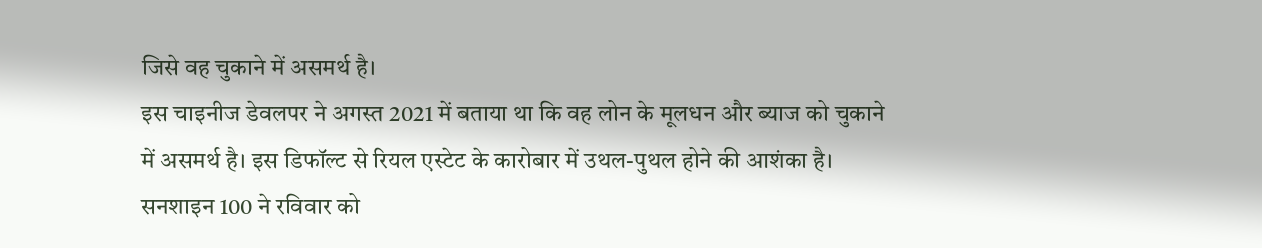जिसे वह चुकाने में असमर्थ है।
इस चाइनीज डेवलपर ने अगस्त 2021 में बताया था कि वह लोन के मूलधन और ब्याज को चुकाने में असमर्थ है। इस डिफॉल्ट से रियल एस्टेट के कारोबार में उथल-पुथल होने की आशंका है। सनशाइन 100 ने रविवार को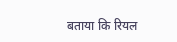बताया कि रियल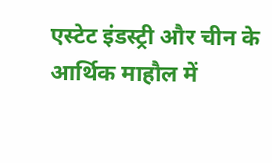एस्टेट इंडस्ट्री और चीन के आर्थिक माहौल में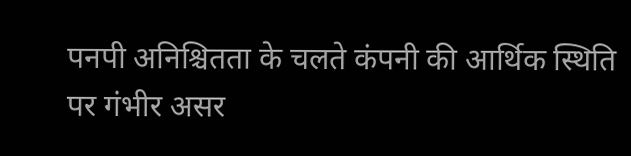पनपी अनिश्चितता के चलते कंपनी की आर्थिक स्थिति पर गंभीर असर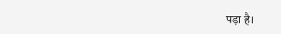पड़ा है।